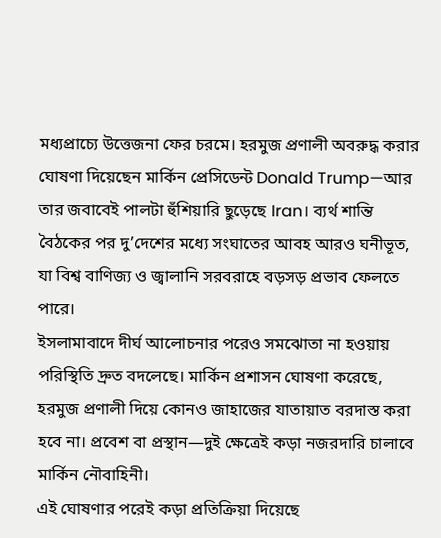মধ্যপ্রাচ্যে উত্তেজনা ফের চরমে। হরমুজ প্রণালী অবরুদ্ধ করার ঘোষণা দিয়েছেন মার্কিন প্রেসিডেন্ট Donald Trump—আর তার জবাবেই পালটা হুঁশিয়ারি ছুড়েছে Iran। ব্যর্থ শান্তি বৈঠকের পর দু’দেশের মধ্যে সংঘাতের আবহ আরও ঘনীভূত, যা বিশ্ব বাণিজ্য ও জ্বালানি সরবরাহে বড়সড় প্রভাব ফেলতে পারে।
ইসলামাবাদে দীর্ঘ আলোচনার পরেও সমঝোতা না হওয়ায় পরিস্থিতি দ্রুত বদলেছে। মার্কিন প্রশাসন ঘোষণা করেছে, হরমুজ প্রণালী দিয়ে কোনও জাহাজের যাতায়াত বরদাস্ত করা হবে না। প্রবেশ বা প্রস্থান—দুই ক্ষেত্রেই কড়া নজরদারি চালাবে মার্কিন নৌবাহিনী।
এই ঘোষণার পরেই কড়া প্রতিক্রিয়া দিয়েছে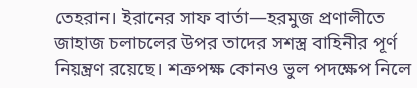তেহরান। ইরানের সাফ বার্তা—হরমুজ প্রণালীতে জাহাজ চলাচলের উপর তাদের সশস্ত্র বাহিনীর পূর্ণ নিয়ন্ত্রণ রয়েছে। শত্রুপক্ষ কোনও ভুল পদক্ষেপ নিলে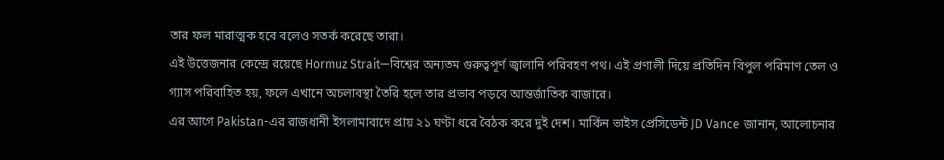তার ফল মারাত্মক হবে বলেও সতর্ক করেছে তারা।
এই উত্তেজনার কেন্দ্রে রয়েছে Hormuz Strait—বিশ্বের অন্যতম গুরুত্বপূর্ণ জ্বালানি পরিবহণ পথ। এই প্রণালী দিয়ে প্রতিদিন বিপুল পরিমাণ তেল ও গ্যাস পরিবাহিত হয়, ফলে এখানে অচলাবস্থা তৈরি হলে তার প্রভাব পড়বে আন্তর্জাতিক বাজারে।
এর আগে Pakistan-এর রাজধানী ইসলামাবাদে প্রায় ২১ ঘণ্টা ধরে বৈঠক করে দুই দেশ। মার্কিন ভাইস প্রেসিডেন্ট JD Vance জানান, আলোচনার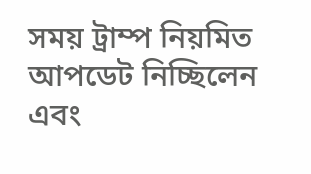সময় ট্রাম্প নিয়মিত আপডেট নিচ্ছিলেন এবং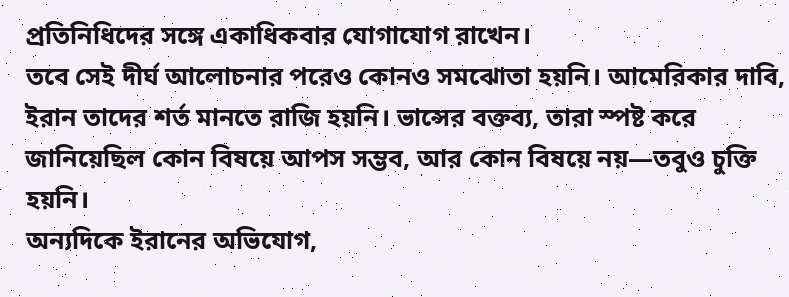প্রতিনিধিদের সঙ্গে একাধিকবার যোগাযোগ রাখেন।
তবে সেই দীর্ঘ আলোচনার পরেও কোনও সমঝোতা হয়নি। আমেরিকার দাবি, ইরান তাদের শর্ত মানতে রাজি হয়নি। ভান্সের বক্তব্য, তারা স্পষ্ট করে জানিয়েছিল কোন বিষয়ে আপস সম্ভব, আর কোন বিষয়ে নয়—তবুও চুক্তি হয়নি।
অন্যদিকে ইরানের অভিযোগ,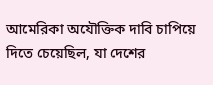আমেরিকা অযৌক্তিক দাবি চাপিয়ে দিতে চেয়েছিল, যা দেশের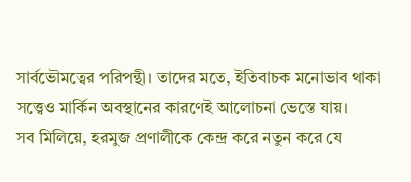সার্বভৌমত্বের পরিপন্থী। তাদের মতে, ইতিবাচক মনোভাব থাকা সত্ত্বেও মার্কিন অবস্থানের কারণেই আলোচনা ভেস্তে যায়।
সব মিলিয়ে, হরমুজ প্রণালীকে কেন্দ্র করে নতুন করে যে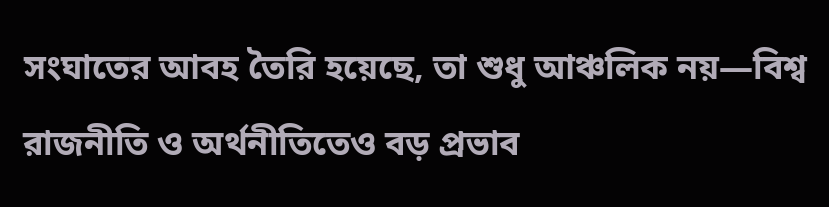সংঘাতের আবহ তৈরি হয়েছে, তা শুধু আঞ্চলিক নয়—বিশ্ব রাজনীতি ও অর্থনীতিতেও বড় প্রভাব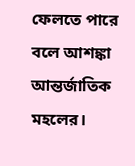ফেলতে পারে বলে আশঙ্কা আন্তর্জাতিক মহলের।